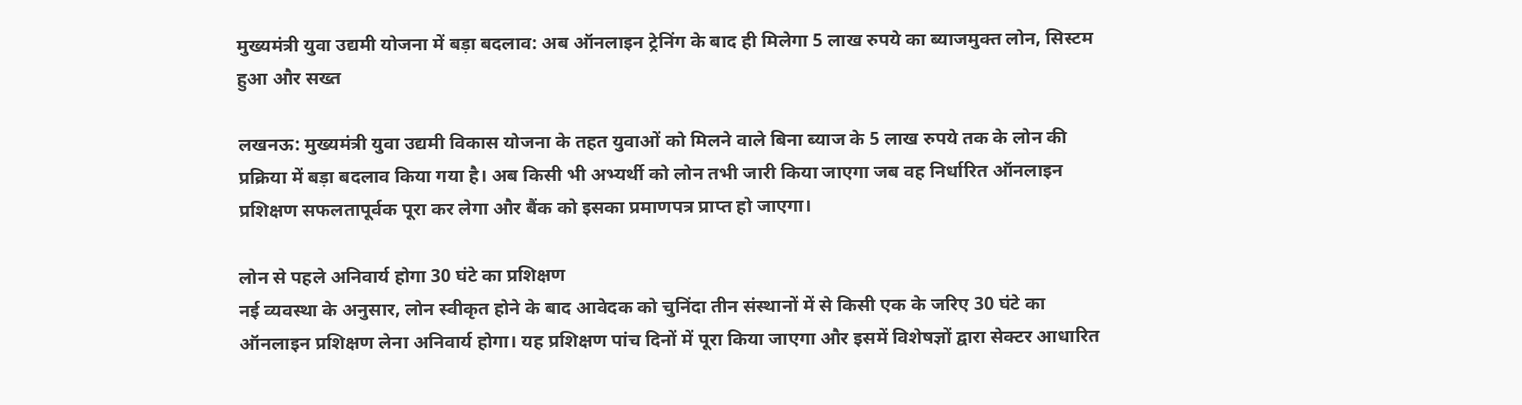मुख्यमंत्री युवा उद्यमी योजना में बड़ा बदलाव: अब ऑनलाइन ट्रेनिंग के बाद ही मिलेगा 5 लाख रुपये का ब्याजमुक्त लोन, सिस्टम हुआ और सख्त

लखनऊ: मुख्यमंत्री युवा उद्यमी विकास योजना के तहत युवाओं को मिलने वाले बिना ब्याज के 5 लाख रुपये तक के लोन की प्रक्रिया में बड़ा बदलाव किया गया है। अब किसी भी अभ्यर्थी को लोन तभी जारी किया जाएगा जब वह निर्धारित ऑनलाइन प्रशिक्षण सफलतापूर्वक पूरा कर लेगा और बैंक को इसका प्रमाणपत्र प्राप्त हो जाएगा।

लोन से पहले अनिवार्य होगा 30 घंटे का प्रशिक्षण
नई व्यवस्था के अनुसार, लोन स्वीकृत होने के बाद आवेदक को चुनिंदा तीन संस्थानों में से किसी एक के जरिए 30 घंटे का ऑनलाइन प्रशिक्षण लेना अनिवार्य होगा। यह प्रशिक्षण पांच दिनों में पूरा किया जाएगा और इसमें विशेषज्ञों द्वारा सेक्टर आधारित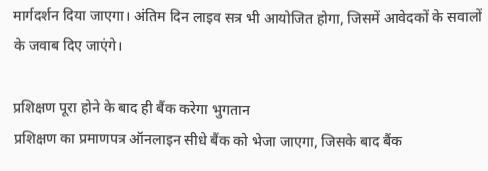मार्गदर्शन दिया जाएगा। अंतिम दिन लाइव सत्र भी आयोजित होगा, जिसमें आवेदकों के सवालों के जवाब दिए जाएंगे।

प्रशिक्षण पूरा होने के बाद ही बैंक करेगा भुगतान
प्रशिक्षण का प्रमाणपत्र ऑनलाइन सीधे बैंक को भेजा जाएगा, जिसके बाद बैंक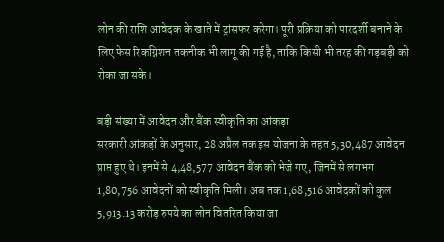लोन की राशि आवेदक के खाते में ट्रांसफर करेगा। पूरी प्रक्रिया को पारदर्शी बनाने के लिए फेस रिकग्निशन तकनीक भी लागू की गई है, ताकि किसी भी तरह की गड़बड़ी को रोका जा सके।

बड़ी संख्या में आवेदन और बैंक स्वीकृति का आंकड़ा
सरकारी आंकड़ों के अनुसार, 28 अप्रैल तक इस योजना के तहत 5,30,487 आवेदन प्राप्त हुए थे। इनमें से 4,48,577 आवेदन बैंक को भेजे गए, जिनमें से लगभग 1,80,756 आवेदनों को स्वीकृति मिली। अब तक 1,68,516 आवेदकों को कुल 5,913.13 करोड़ रुपये का लोन वितरित किया जा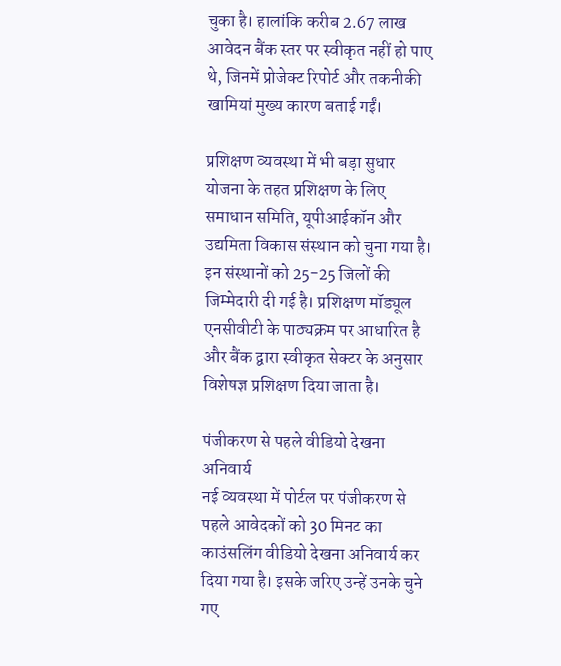चुका है। हालांकि करीब 2.67 लाख आवेदन बैंक स्तर पर स्वीकृत नहीं हो पाए थे, जिनमें प्रोजेक्ट रिपोर्ट और तकनीकी खामियां मुख्य कारण बताई गईं।

प्रशिक्षण व्यवस्था में भी बड़ा सुधार
योजना के तहत प्रशिक्षण के लिए समाधान समिति, यूपीआईकॉन और उद्यमिता विकास संस्थान को चुना गया है। इन संस्थानों को 25-25 जिलों की जिम्मेदारी दी गई है। प्रशिक्षण मॉड्यूल एनसीवीटी के पाठ्यक्रम पर आधारित है और बैंक द्वारा स्वीकृत सेक्टर के अनुसार विशेषज्ञ प्रशिक्षण दिया जाता है।

पंजीकरण से पहले वीडियो देखना अनिवार्य
नई व्यवस्था में पोर्टल पर पंजीकरण से पहले आवेदकों को 30 मिनट का काउंसलिंग वीडियो देखना अनिवार्य कर दिया गया है। इसके जरिए उन्हें उनके चुने गए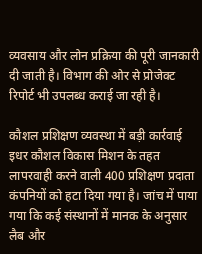व्यवसाय और लोन प्रक्रिया की पूरी जानकारी दी जाती है। विभाग की ओर से प्रोजेक्ट रिपोर्ट भी उपलब्ध कराई जा रही है।

कौशल प्रशिक्षण व्यवस्था में बड़ी कार्रवाई
इधर कौशल विकास मिशन के तहत लापरवाही करने वाली 400 प्रशिक्षण प्रदाता कंपनियों को हटा दिया गया है। जांच में पाया गया कि कई संस्थानों में मानक के अनुसार लैब और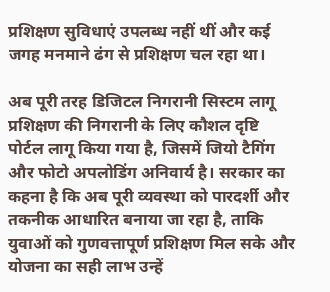प्रशिक्षण सुविधाएं उपलब्ध नहीं थीं और कई जगह मनमाने ढंग से प्रशिक्षण चल रहा था।

अब पूरी तरह डिजिटल निगरानी सिस्टम लागू
प्रशिक्षण की निगरानी के लिए कौशल दृष्टि पोर्टल लागू किया गया है, जिसमें जियो टैगिंग और फोटो अपलोडिंग अनिवार्य है। सरकार का कहना है कि अब पूरी व्यवस्था को पारदर्शी और तकनीक आधारित बनाया जा रहा है, ताकि युवाओं को गुणवत्तापूर्ण प्रशिक्षण मिल सके और योजना का सही लाभ उन्हें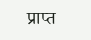प्राप्त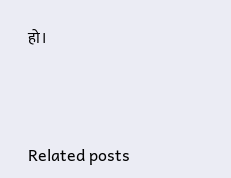हो।



Related posts